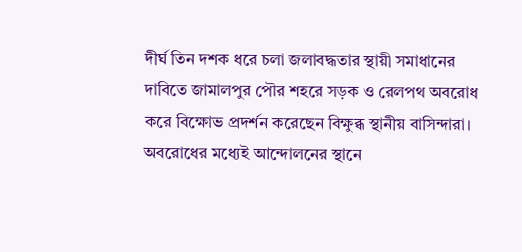দীর্ঘ তিন দশক ধরে চলা জলাবদ্ধতার স্থায়ী সমাধানের দাবিতে জামালপুর পৌর শহরে সড়ক ও রেলপথ অবরোধ করে বিক্ষোভ প্রদর্শন করেছেন বিক্ষুব্ধ স্থানীয় বাসিন্দারা। অবরোধের মধ্যেই আন্দোলনের স্থানে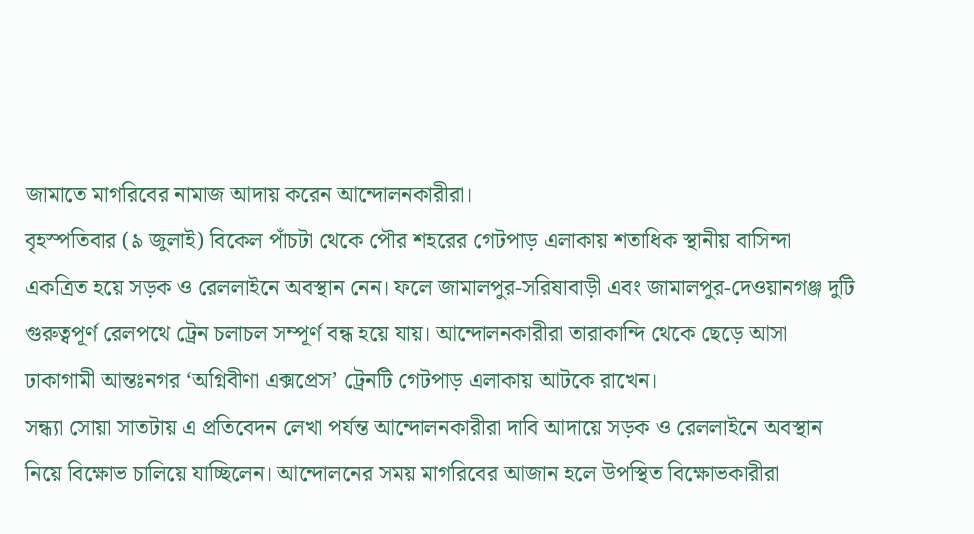জামাতে মাগরিবের নামাজ আদায় করেন আন্দোলনকারীরা।
বৃহস্পতিবার (৯ জুলাই) বিকেল পাঁচটা থেকে পৌর শহরের গেটপাড় এলাকায় শতাধিক স্থানীয় বাসিন্দা একত্রিত হয়ে সড়ক ও রেললাইনে অবস্থান নেন। ফলে জামালপুর-সরিষাবাড়ী এবং জামালপুর-দেওয়ানগঞ্জ দুটি গুরুত্বপূর্ণ রেলপথে ট্রেন চলাচল সম্পূর্ণ বন্ধ হয়ে যায়। আন্দোলনকারীরা তারাকান্দি থেকে ছেড়ে আসা ঢাকাগামী আন্তঃনগর ‘অগ্নিবীণা এক্সপ্রেস’ ট্রেনটি গেটপাড় এলাকায় আটকে রাখেন।
সন্ধ্যা সোয়া সাতটায় এ প্রতিবেদন লেখা পর্যন্ত আন্দোলনকারীরা দাবি আদায়ে সড়ক ও রেললাইনে অবস্থান নিয়ে বিক্ষোভ চালিয়ে যাচ্ছিলেন। আন্দোলনের সময় মাগরিবের আজান হলে উপস্থিত বিক্ষোভকারীরা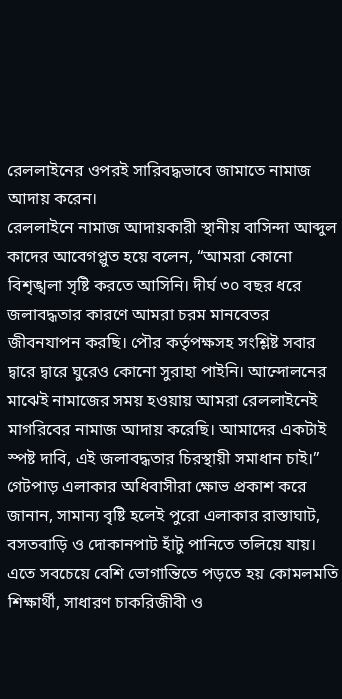রেললাইনের ওপরই সারিবদ্ধভাবে জামাতে নামাজ আদায় করেন।
রেললাইনে নামাজ আদায়কারী স্থানীয় বাসিন্দা আব্দুল কাদের আবেগপ্লুত হয়ে বলেন, “আমরা কোনো বিশৃঙ্খলা সৃষ্টি করতে আসিনি। দীর্ঘ ৩০ বছর ধরে জলাবদ্ধতার কারণে আমরা চরম মানবেতর জীবনযাপন করছি। পৌর কর্তৃপক্ষসহ সংশ্লিষ্ট সবার দ্বারে দ্বারে ঘুরেও কোনো সুরাহা পাইনি। আন্দোলনের মাঝেই নামাজের সময় হওয়ায় আমরা রেললাইনেই মাগরিবের নামাজ আদায় করেছি। আমাদের একটাই স্পষ্ট দাবি, এই জলাবদ্ধতার চিরস্থায়ী সমাধান চাই।”
গেটপাড় এলাকার অধিবাসীরা ক্ষোভ প্রকাশ করে জানান, সামান্য বৃষ্টি হলেই পুরো এলাকার রাস্তাঘাট, বসতবাড়ি ও দোকানপাট হাঁটু পানিতে তলিয়ে যায়। এতে সবচেয়ে বেশি ভোগান্তিতে পড়তে হয় কোমলমতি শিক্ষার্থী, সাধারণ চাকরিজীবী ও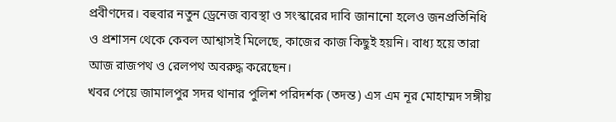প্রবীণদের। বহুবার নতুন ড্রেনেজ ব্যবস্থা ও সংস্কারের দাবি জানানো হলেও জনপ্রতিনিধি ও প্রশাসন থেকে কেবল আশ্বাসই মিলেছে, কাজের কাজ কিছুই হয়নি। বাধ্য হয়ে তারা আজ রাজপথ ও রেলপথ অবরুদ্ধ করেছেন।
খবর পেয়ে জামালপুর সদর থানার পুলিশ পরিদর্শক (তদন্ত) এস এম নূর মোহাম্মদ সঙ্গীয়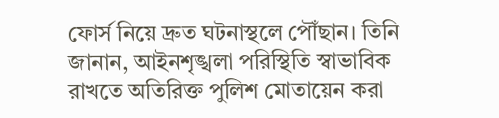ফোর্স নিয়ে দ্রুত ঘটনাস্থলে পৌঁছান। তিনি জানান, আইনশৃঙ্খলা পরিস্থিতি স্বাভাবিক রাখতে অতিরিক্ত পুলিশ মোতায়েন করা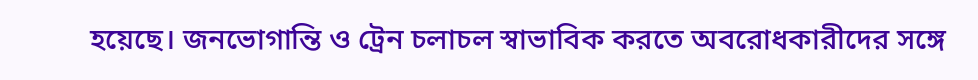হয়েছে। জনভোগান্তি ও ট্রেন চলাচল স্বাভাবিক করতে অবরোধকারীদের সঙ্গে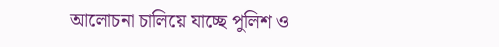আলোচনা চালিয়ে যাচ্ছে পুলিশ ও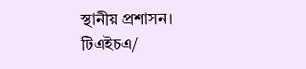স্থানীয় প্রশাসন।
টিএইচএ/